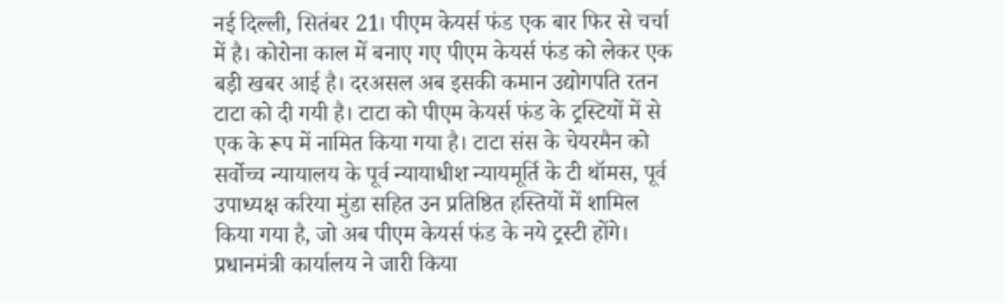नई दिल्ली, सितंबर 21। पीएम केयर्स फंड एक बार फिर से चर्चा में है। कोरोना काल में बनाए गए पीएम केयर्स फंड को लेकर एक बड़ी खबर आई है। दरअसल अब इसकी कमान उद्योगपति रतन टाटा को दी गयी है। टाटा को पीएम केयर्स फंड के ट्रस्टियों में से एक के रूप में नामित किया गया है। टाटा संस के चेयरमैन को सर्वोच्च न्यायालय के पूर्व न्यायाधीश न्यायमूर्ति के टी थॉमस, पूर्व उपाध्यक्ष करिया मुंडा सहित उन प्रतिष्ठित हस्तियों में शामिल किया गया है, जो अब पीएम केयर्स फंड के नये ट्रस्टी होंगे।
प्रधानमंत्री कार्यालय ने जारी किया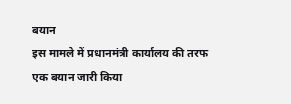बयान
इस मामले में प्रधानमंत्री कार्यालय की तरफ एक बयान जारी किया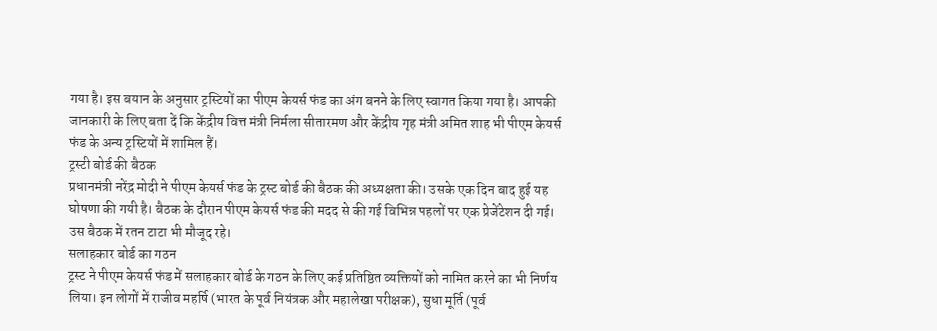गया है। इस बयान के अनुसार ट्रस्टियों का पीएम केयर्स फंड का अंग बनने के लिए स्वागत किया गया है। आपकी जानकारी के लिए बता दें कि केंद्रीय वित्त मंत्री निर्मला सीतारमण और केंद्रीय गृह मंत्री अमित शाह भी पीएम केयर्स फंड के अन्य ट्रस्टियों में शामिल हैं।
ट्रस्टी बोर्ड की बैठक
प्रधानमंत्री नरेंद्र मोदी ने पीएम केयर्स फंड के ट्रस्ट बोर्ड की बैठक की अध्यक्षता की। उसके एक दिन बाद हुई यह घोषणा की गयी है। बैठक के दौरान पीएम केयर्स फंड की मदद से की गई विभिन्न पहलों पर एक प्रेजेंटेशन दी गई। उस बैठक में रतन टाटा भी मौजूद रहे।
सलाहकार बोर्ड का गठन
ट्रस्ट ने पीएम केयर्स फंड में सलाहकार बोर्ड के गठन के लिए कई प्रतिष्ठित व्यक्तियों को नामित करने का भी निर्णय लिया। इन लोगों में राजीव महर्षि (भारत के पूर्व नियंत्रक और महालेखा परीक्षक), सुधा मूर्ति (पूर्व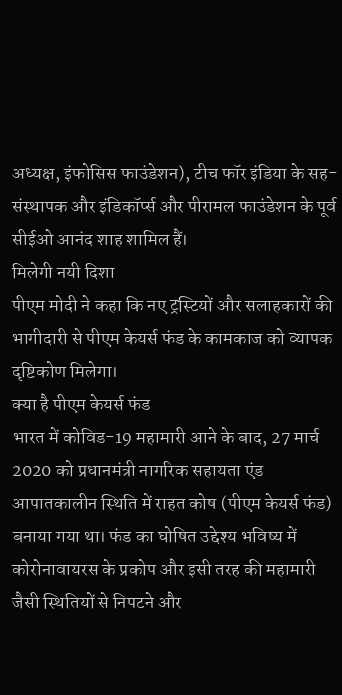अध्यक्ष, इंफोसिस फाउंडेशन), टीच फॉर इंडिया के सह-संस्थापक और इंडिकॉर्प्स और पीरामल फाउंडेशन के पूर्व सीईओ आनंद शाह शामिल हैं।
मिलेगी नयी दिशा
पीएम मोदी ने कहा कि नए ट्रस्टियों और सलाहकारों की भागीदारी से पीएम केयर्स फंड के कामकाज को व्यापक दृष्टिकोण मिलेगा।
क्या है पीएम केयर्स फंड
भारत में कोविड-19 महामारी आने के बाद, 27 मार्च 2020 को प्रधानमंत्री नागरिक सहायता एंड आपातकालीन स्थिति में राहत कोष (पीएम केयर्स फंड) बनाया गया था। फंड का घोषित उद्देश्य भविष्य में कोरोनावायरस के प्रकोप और इसी तरह की महामारी जैसी स्थितियों से निपटने और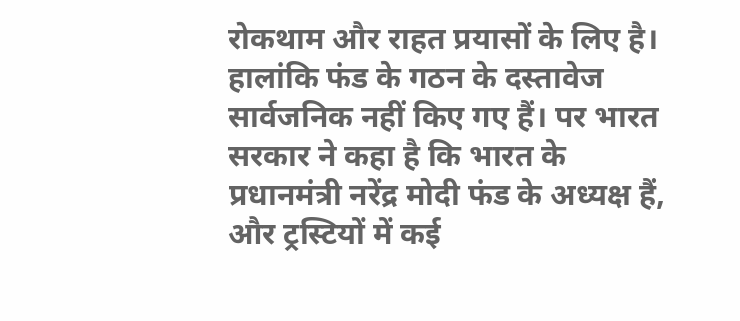रोकथाम और राहत प्रयासों के लिए है। हालांकि फंड के गठन के दस्तावेज सार्वजनिक नहीं किए गए हैं। पर भारत सरकार ने कहा है कि भारत के प्रधानमंत्री नरेंद्र मोदी फंड के अध्यक्ष हैं, और ट्रस्टियों में कई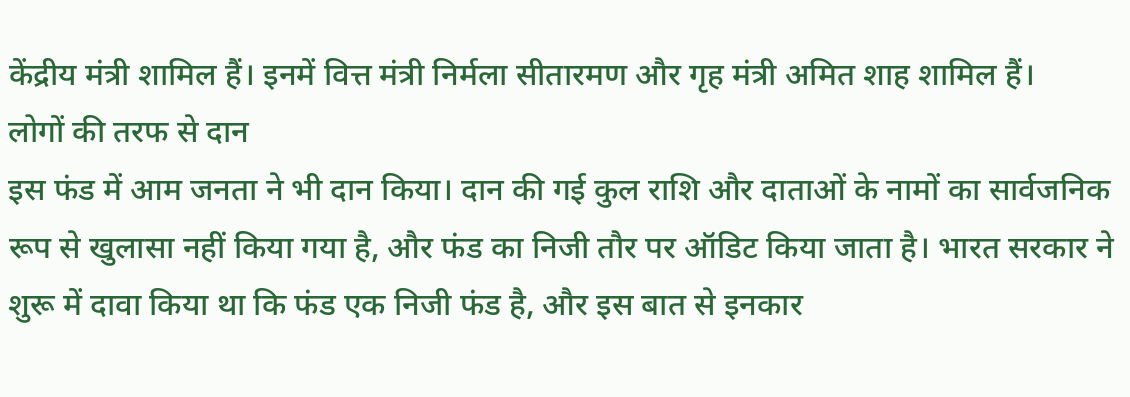केंद्रीय मंत्री शामिल हैं। इनमें वित्त मंत्री निर्मला सीतारमण और गृह मंत्री अमित शाह शामिल हैं।
लोगों की तरफ से दान
इस फंड में आम जनता ने भी दान किया। दान की गई कुल राशि और दाताओं के नामों का सार्वजनिक रूप से खुलासा नहीं किया गया है, और फंड का निजी तौर पर ऑडिट किया जाता है। भारत सरकार ने शुरू में दावा किया था कि फंड एक निजी फंड है, और इस बात से इनकार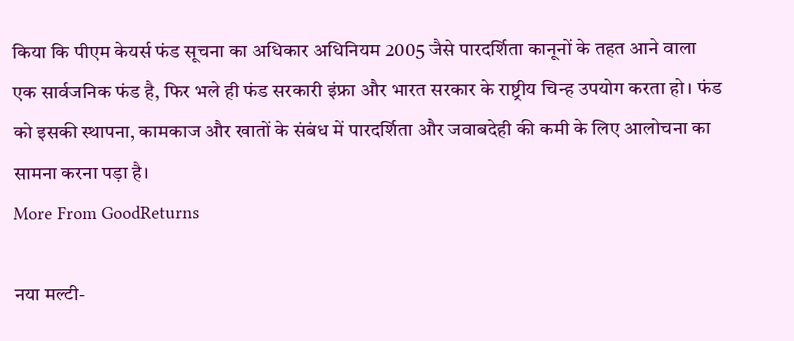किया कि पीएम केयर्स फंड सूचना का अधिकार अधिनियम 2005 जैसे पारदर्शिता कानूनों के तहत आने वाला एक सार्वजनिक फंड है, फिर भले ही फंड सरकारी इंफ्रा और भारत सरकार के राष्ट्रीय चिन्ह उपयोग करता हो। फंड को इसकी स्थापना, कामकाज और खातों के संबंध में पारदर्शिता और जवाबदेही की कमी के लिए आलोचना का सामना करना पड़ा है।
More From GoodReturns

नया मल्टी-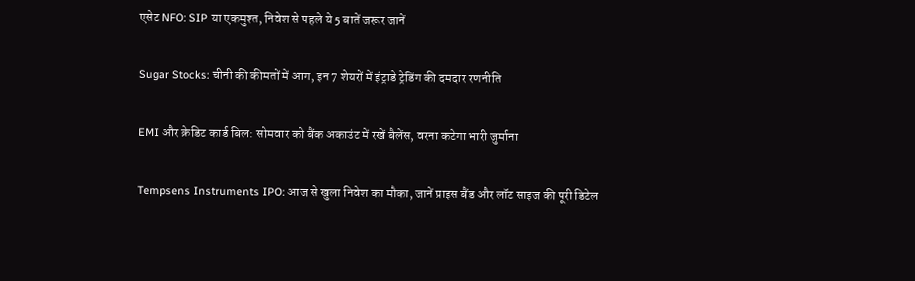एसेट NFO: SIP या एकमुश्त, निवेश से पहले ये 5 बातें जरूर जानें

Sugar Stocks: चीनी की कीमतों में आग, इन 7 शेयरों में इंट्राडे ट्रेडिंग की दमदार रणनीति

EMI और क्रेडिट कार्ड बिल: सोमवार को बैंक अकाउंट में रखें बैलेंस, वरना कटेगा भारी जुर्माना

Tempsens Instruments IPO: आज से खुला निवेश का मौका, जानें प्राइस बैंड और लॉट साइज की पूरी डिटेल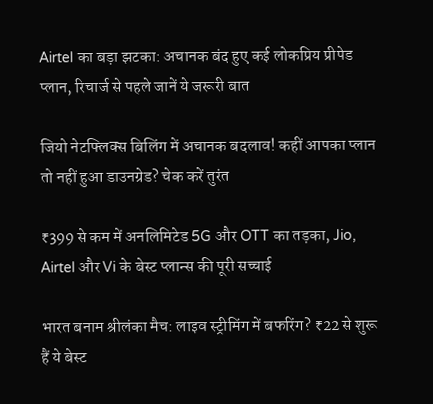Airtel का बड़ा झटका: अचानक बंद हुए कई लोकप्रिय प्रीपेड प्लान, रिचार्ज से पहले जानें ये जरूरी बात

जियो नेटफ्लिक्स बिलिंग में अचानक बदलाव! कहीं आपका प्लान तो नहीं हुआ डाउनग्रेड? चेक करें तुरंत

₹399 से कम में अनलिमिटेड 5G और OTT का तड़का, Jio, Airtel और Vi के बेस्ट प्लान्स की पूरी सच्चाई

भारत बनाम श्रीलंका मैच: लाइव स्ट्रीमिंग में बफरिंग? ₹22 से शुरू हैं ये बेस्ट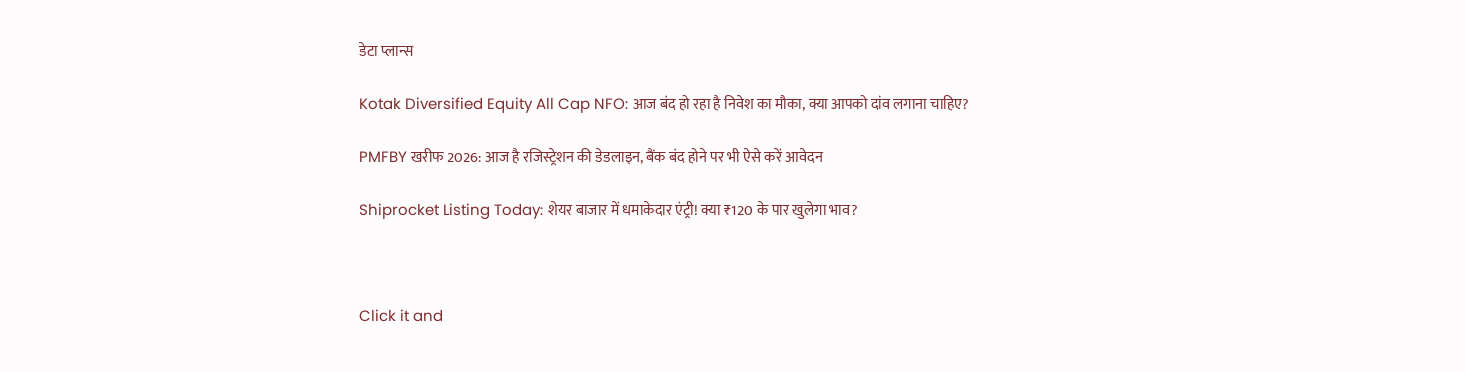डेटा प्लान्स

Kotak Diversified Equity All Cap NFO: आज बंद हो रहा है निवेश का मौका, क्या आपको दांव लगाना चाहिए?

PMFBY खरीफ 2026: आज है रजिस्ट्रेशन की डेडलाइन, बैंक बंद होने पर भी ऐसे करें आवेदन

Shiprocket Listing Today: शेयर बाजार में धमाकेदार एंट्री! क्या ₹120 के पार खुलेगा भाव?



Click it and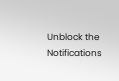Unblock the Notifications